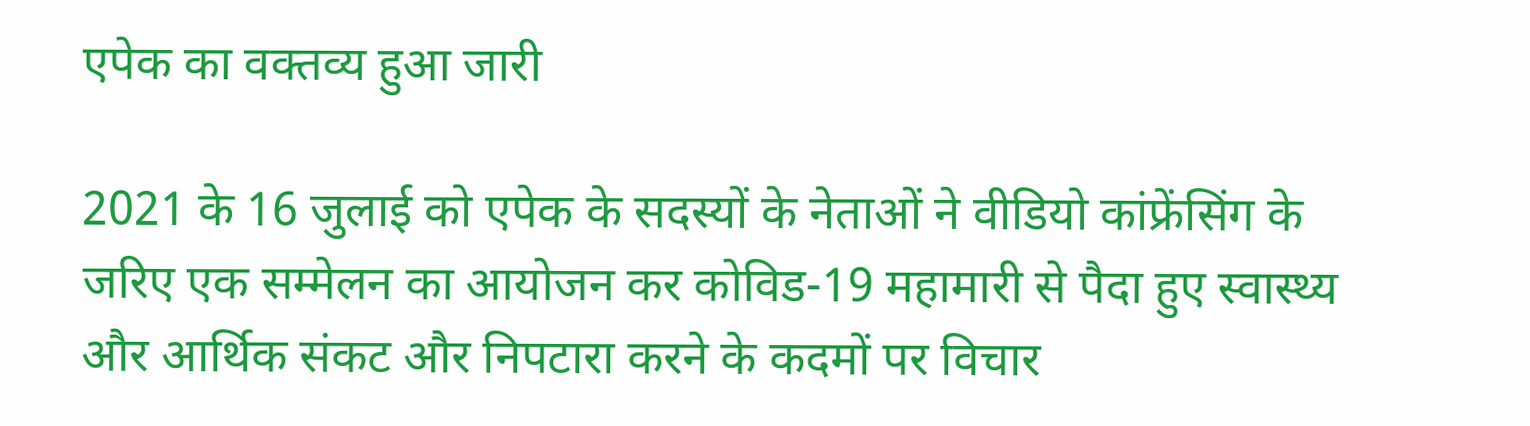एपेक का वक्तव्य हुआ जारी

2021 के 16 जुलाई को एपेक के सदस्यों के नेताओं ने वीडियो कांफ्रेंसिंग के जरिए एक सम्मेलन का आयोजन कर कोविड-19 महामारी से पैदा हुए स्वास्थ्य और आर्थिक संकट और निपटारा करने के कदमों पर विचार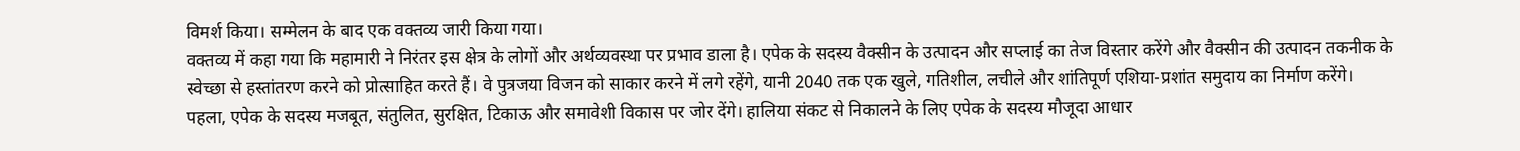विमर्श किया। सम्मेलन के बाद एक वक्तव्य जारी किया गया।
वक्तव्य में कहा गया कि महामारी ने निरंतर इस क्षेत्र के लोगों और अर्थव्यवस्था पर प्रभाव डाला है। एपेक के सदस्य वैक्सीन के उत्पादन और सप्लाई का तेज विस्तार करेंगे और वैक्सीन की उत्पादन तकनीक के स्वेच्छा से हस्तांतरण करने को प्रोत्साहित करते हैं। वे पुत्रजया विजन को साकार करने में लगे रहेंगे, यानी 2040 तक एक खुले, गतिशील, लचीले और शांतिपूर्ण एशिया-प्रशांत समुदाय का निर्माण करेंगे।
पहला, एपेक के सदस्य मजबूत, संतुलित, सुरक्षित, टिकाऊ और समावेशी विकास पर जोर देंगे। हालिया संकट से निकालने के लिए एपेक के सदस्य मौजूदा आधार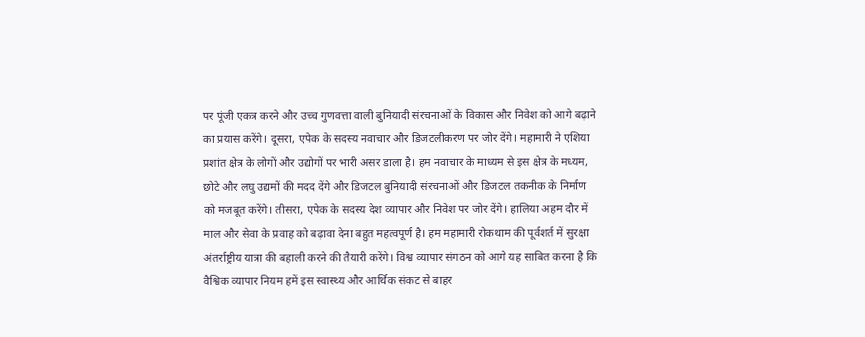पर पूंजी एकत्र करने और उच्च गुणवत्ता वाली बुनियादी संरचनाओं के विकास और निवेश को आगे बढ़ाने का प्रयास करेंगे। दूसरा, एपेक के सदस्य नवाचार और डिजटलीकरण पर जोर देंगे। महामारी ने एशिया प्रशांत क्षेत्र के लोगों और उद्योगों पर भारी असर डाला है। हम नवाचार के माध्यम से इस क्षेत्र के मध्यम, छोटे और लघु उद्यमों की मदद देंगे और डिजटल बुनियादी संरचनाओं और डिजटल तकनीक के निर्माण को मजबूत करेंगे। तीसरा, एपेक के सदस्य देश व्यापार और निवेश पर जोर देंगे। हालिया अहम दौर में माल और सेवा के प्रवाह को बढ़ावा देना बहुत महत्वपूर्ण है। हम महामारी रोकथाम की पूर्वशर्त में सुरक्षा अंतर्राष्ट्रीय यात्रा की बहाली करने की तैयारी करेंगे। विश्व व्यापार संगठन को आगे यह साबित करना है कि वैश्विक व्यापार नियम हमें इस स्वास्थ्य और आर्थिक संकट से बाहर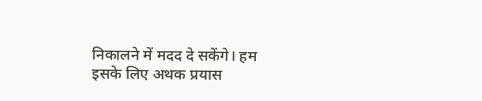निकालने में मदद दे सकेंगे। हम इसके लिए अथक प्रयास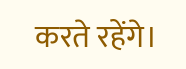करते रहेंगे।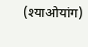(श्याओयांग)